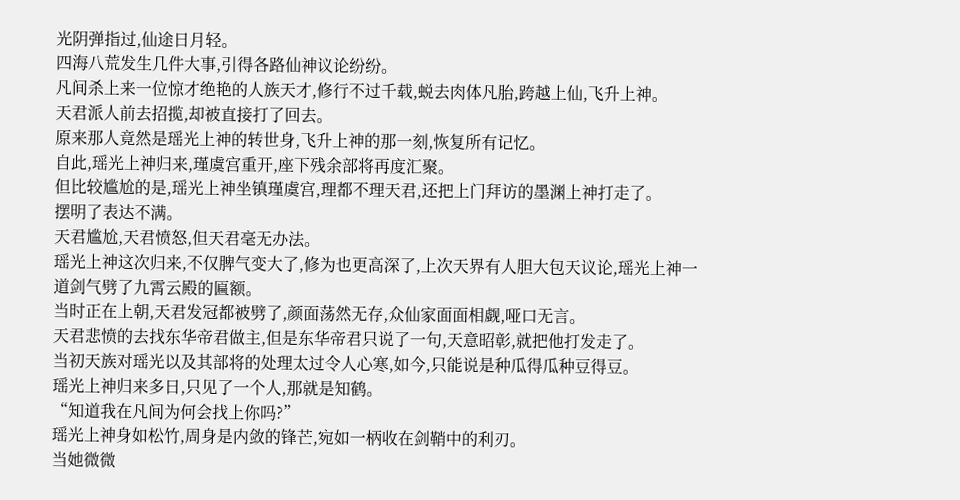光阴弹指过,仙途日月轻。
四海八荒发生几件大事,引得各路仙神议论纷纷。
凡间杀上来一位惊才绝艳的人族天才,修行不过千载,蜕去肉体凡胎,跨越上仙,飞升上神。
天君派人前去招揽,却被直接打了回去。
原来那人竟然是瑶光上神的转世身,飞升上神的那一刻,恢复所有记忆。
自此,瑶光上神归来,瑾虞宫重开,座下残余部将再度汇聚。
但比较尴尬的是,瑶光上神坐镇瑾虞宫,理都不理天君,还把上门拜访的墨渊上神打走了。
摆明了表达不满。
天君尴尬,天君愤怒,但天君毫无办法。
瑶光上神这次归来,不仅脾气变大了,修为也更高深了,上次天界有人胆大包天议论,瑶光上神一道剑气劈了九霄云殿的匾额。
当时正在上朝,天君发冠都被劈了,颜面荡然无存,众仙家面面相觑,哑口无言。
天君悲愤的去找东华帝君做主,但是东华帝君只说了一句,天意昭彰,就把他打发走了。
当初天族对瑶光以及其部将的处理太过令人心寒,如今,只能说是种瓜得瓜种豆得豆。
瑶光上神归来多日,只见了一个人,那就是知鹤。
“知道我在凡间为何会找上你吗?”
瑶光上神身如松竹,周身是内敛的锋芒,宛如一柄收在剑鞘中的利刃。
当她微微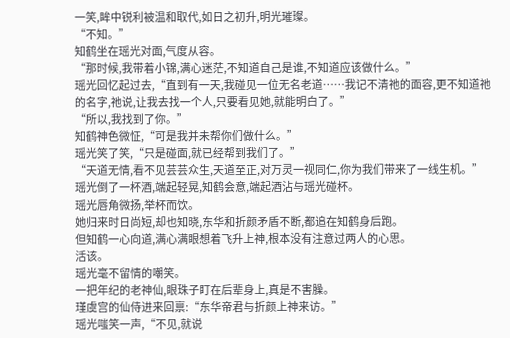一笑,眸中锐利被温和取代,如日之初升,明光璀璨。
“不知。”
知鹤坐在瑶光对面,气度从容。
“那时候,我带着小锦,满心迷茫,不知道自己是谁,不知道应该做什么。”
瑶光回忆起过去,“直到有一天,我碰见一位无名老道……我记不清祂的面容,更不知道祂的名字,祂说,让我去找一个人,只要看见她,就能明白了。”
“所以,我找到了你。”
知鹤神色微怔,“可是我并未帮你们做什么。”
瑶光笑了笑,“只是碰面,就已经帮到我们了。”
“天道无情,看不见芸芸众生,天道至正,对万灵一视同仁,你为我们带来了一线生机。”
瑶光倒了一杯酒,端起轻晃,知鹤会意,端起酒沾与瑶光碰杯。
瑶光唇角微扬,举杯而饮。
她归来时日尚短,却也知晓,东华和折颜矛盾不断,都追在知鹤身后跑。
但知鹤一心向道,满心满眼想着飞升上神,根本没有注意过两人的心思。
活该。
瑶光毫不留情的嘲笑。
一把年纪的老神仙,眼珠子盯在后辈身上,真是不害臊。
瑾虞宫的仙侍进来回禀:“东华帝君与折颜上神来访。”
瑶光嗤笑一声,“不见,就说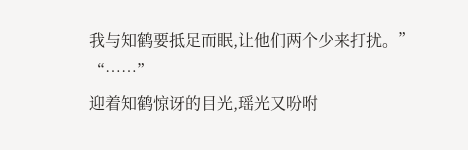我与知鹤要抵足而眠,让他们两个少来打扰。”
“……”
迎着知鹤惊讶的目光,瑶光又吩咐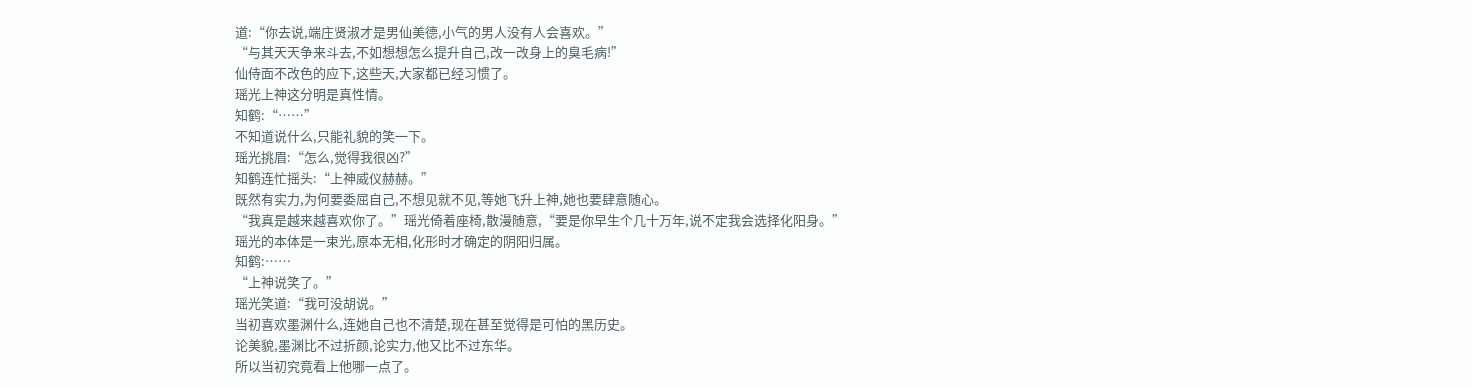道:“你去说,端庄贤淑才是男仙美德,小气的男人没有人会喜欢。”
“与其天天争来斗去,不如想想怎么提升自己,改一改身上的臭毛病!”
仙侍面不改色的应下,这些天,大家都已经习惯了。
瑶光上神这分明是真性情。
知鹤:“……”
不知道说什么,只能礼貌的笑一下。
瑶光挑眉:“怎么,觉得我很凶?”
知鹤连忙摇头:“上神威仪赫赫。”
既然有实力,为何要委屈自己,不想见就不见,等她飞升上神,她也要肆意随心。
“我真是越来越喜欢你了。”瑶光倚着座椅,散漫随意,“要是你早生个几十万年,说不定我会选择化阳身。”
瑶光的本体是一束光,原本无相,化形时才确定的阴阳归属。
知鹤:……
“上神说笑了。”
瑶光笑道:“我可没胡说。”
当初喜欢墨渊什么,连她自己也不清楚,现在甚至觉得是可怕的黑历史。
论美貌,墨渊比不过折颜,论实力,他又比不过东华。
所以当初究竟看上他哪一点了。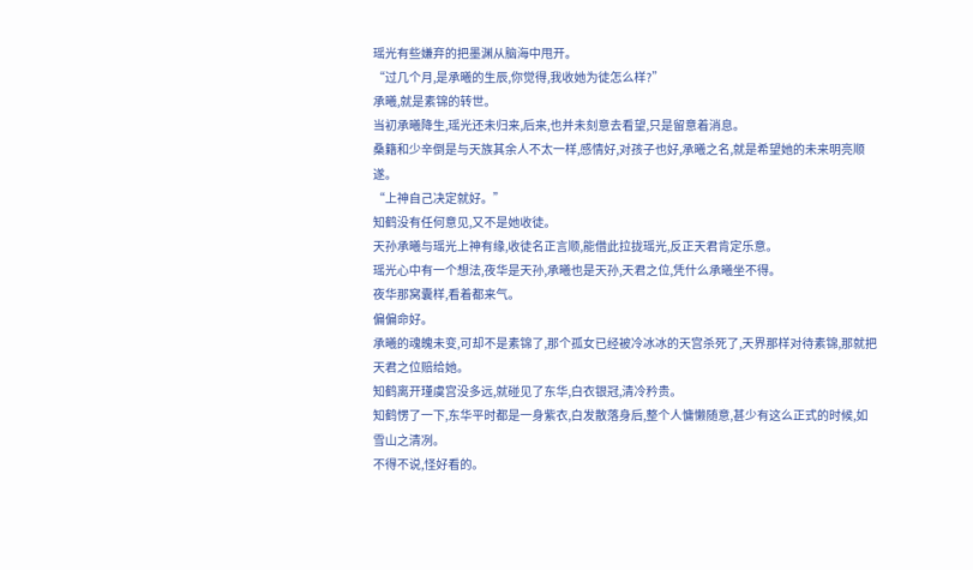瑶光有些嫌弃的把墨渊从脑海中甩开。
“过几个月,是承曦的生辰,你觉得,我收她为徒怎么样?”
承曦,就是素锦的转世。
当初承曦降生,瑶光还未归来,后来,也并未刻意去看望,只是留意着消息。
桑籍和少辛倒是与天族其余人不太一样,感情好,对孩子也好,承曦之名,就是希望她的未来明亮顺遂。
“上神自己决定就好。”
知鹤没有任何意见,又不是她收徒。
天孙承曦与瑶光上神有缘,收徒名正言顺,能借此拉拢瑶光,反正天君肯定乐意。
瑶光心中有一个想法,夜华是天孙,承曦也是天孙,天君之位,凭什么承曦坐不得。
夜华那窝囊样,看着都来气。
偏偏命好。
承曦的魂魄未变,可却不是素锦了,那个孤女已经被冷冰冰的天宫杀死了,天界那样对待素锦,那就把天君之位赔给她。
知鹤离开瑾虞宫没多远,就碰见了东华,白衣银冠,清冷矜贵。
知鹤愣了一下,东华平时都是一身紫衣,白发散落身后,整个人慵懒随意,甚少有这么正式的时候,如雪山之清冽。
不得不说,怪好看的。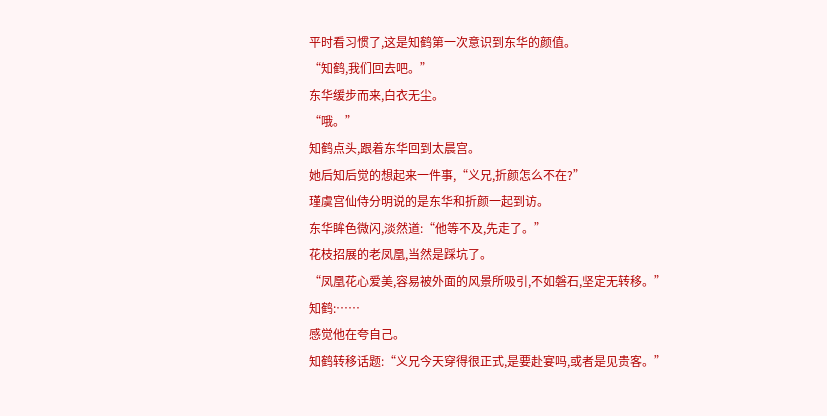平时看习惯了,这是知鹤第一次意识到东华的颜值。
“知鹤,我们回去吧。”
东华缓步而来,白衣无尘。
“哦。”
知鹤点头,跟着东华回到太晨宫。
她后知后觉的想起来一件事,“义兄,折颜怎么不在?”
瑾虞宫仙侍分明说的是东华和折颜一起到访。
东华眸色微闪,淡然道:“他等不及,先走了。”
花枝招展的老凤凰,当然是踩坑了。
“凤凰花心爱美,容易被外面的风景所吸引,不如磐石,坚定无转移。”
知鹤:……
感觉他在夸自己。
知鹤转移话题:“义兄今天穿得很正式,是要赴宴吗,或者是见贵客。”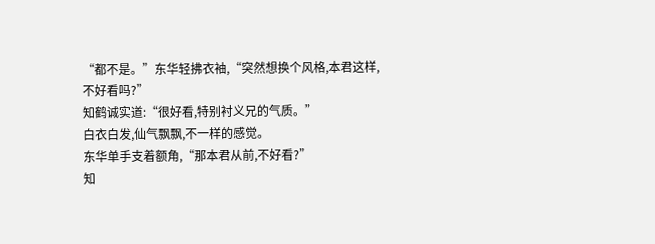“都不是。”东华轻拂衣袖,“突然想换个风格,本君这样,不好看吗?”
知鹤诚实道:“很好看,特别衬义兄的气质。”
白衣白发,仙气飘飘,不一样的感觉。
东华单手支着额角,“那本君从前,不好看?”
知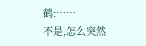鹤:……
不是,怎么突然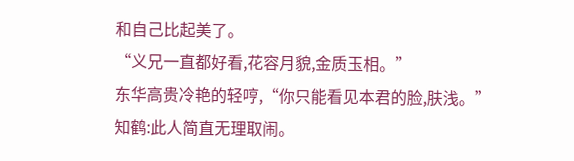和自己比起美了。
“义兄一直都好看,花容月貌,金质玉相。”
东华高贵冷艳的轻哼,“你只能看见本君的脸,肤浅。”
知鹤:此人简直无理取闹。